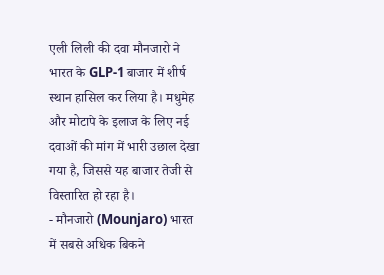एली लिली की दवा मौनजारो ने भारत के GLP-1 बाजार में शीर्ष स्थान हासिल कर लिया है। मधुमेह और मोटापे के इलाज के लिए नई दवाओं की मांग में भारी उछाल देखा गया है, जिससे यह बाजार तेजी से विस्तारित हो रहा है।
- मौनजारो (Mounjaro) भारत में सबसे अधिक बिकने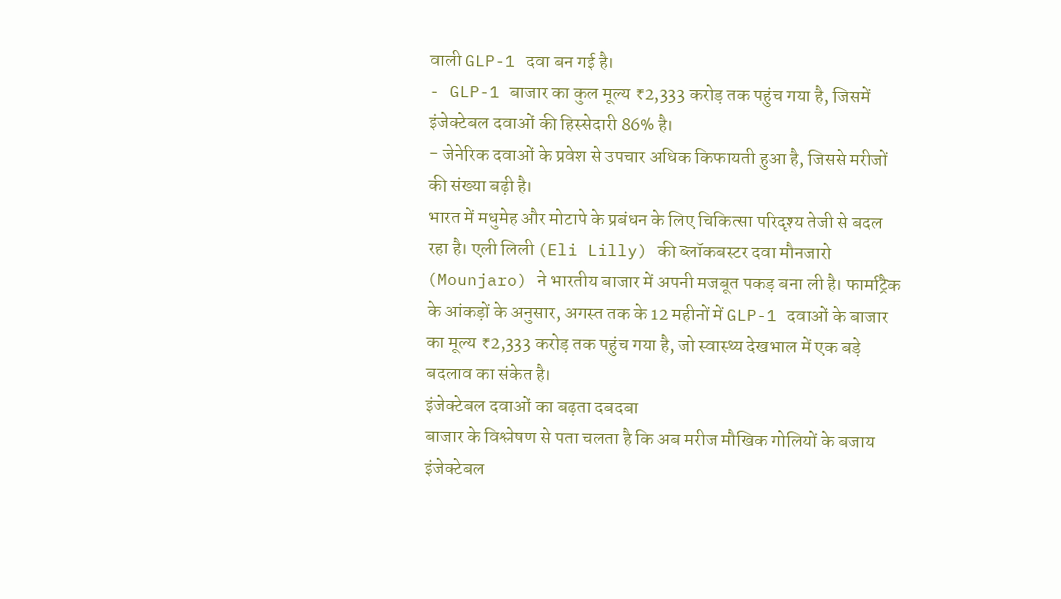वाली GLP-1 दवा बन गई है।
- GLP-1 बाजार का कुल मूल्य ₹2,333 करोड़ तक पहुंच गया है, जिसमें इंजेक्टेबल दवाओं की हिस्सेदारी 86% है।
- जेनेरिक दवाओं के प्रवेश से उपचार अधिक किफायती हुआ है, जिससे मरीजों की संख्या बढ़ी है।
भारत में मधुमेह और मोटापे के प्रबंधन के लिए चिकित्सा परिदृश्य तेजी से बदल रहा है। एली लिली (Eli Lilly) की ब्लॉकबस्टर दवा मौनजारो (Mounjaro) ने भारतीय बाजार में अपनी मजबूत पकड़ बना ली है। फार्माट्रैक के आंकड़ों के अनुसार, अगस्त तक के 12 महीनों में GLP-1 दवाओं के बाजार का मूल्य ₹2,333 करोड़ तक पहुंच गया है, जो स्वास्थ्य देखभाल में एक बड़े बदलाव का संकेत है।
इंजेक्टेबल दवाओं का बढ़ता दबदबा
बाजार के विश्लेषण से पता चलता है कि अब मरीज मौखिक गोलियों के बजाय इंजेक्टेबल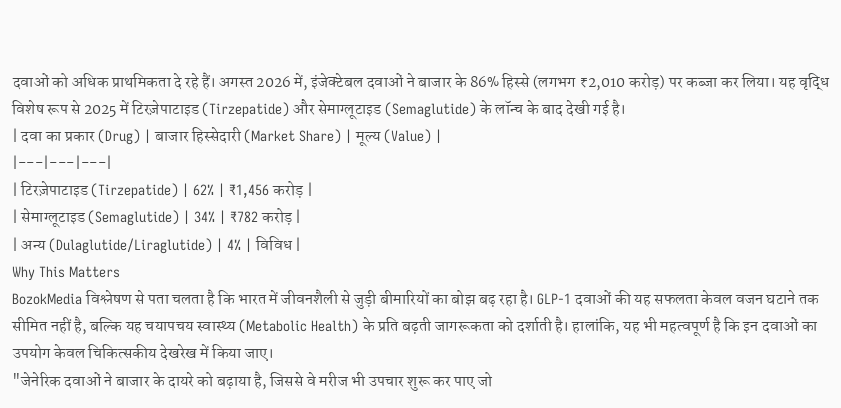दवाओं को अधिक प्राथमिकता दे रहे हैं। अगस्त 2026 में, इंजेक्टेबल दवाओं ने बाजार के 86% हिस्से (लगभग ₹2,010 करोड़) पर कब्जा कर लिया। यह वृद्धि विशेष रूप से 2025 में टिरज़ेपाटाइड (Tirzepatide) और सेमाग्लूटाइड (Semaglutide) के लॉन्च के बाद देखी गई है।
| दवा का प्रकार (Drug) | बाजार हिस्सेदारी (Market Share) | मूल्य (Value) |
|---|---|---|
| टिरज़ेपाटाइड (Tirzepatide) | 62% | ₹1,456 करोड़ |
| सेमाग्लूटाइड (Semaglutide) | 34% | ₹782 करोड़ |
| अन्य (Dulaglutide/Liraglutide) | 4% | विविध |
Why This Matters
BozokMedia विश्लेषण से पता चलता है कि भारत में जीवनशैली से जुड़ी बीमारियों का बोझ बढ़ रहा है। GLP-1 दवाओं की यह सफलता केवल वजन घटाने तक सीमित नहीं है, बल्कि यह चयापचय स्वास्थ्य (Metabolic Health) के प्रति बढ़ती जागरूकता को दर्शाती है। हालांकि, यह भी महत्वपूर्ण है कि इन दवाओं का उपयोग केवल चिकित्सकीय देखरेख में किया जाए।
"जेनेरिक दवाओं ने बाजार के दायरे को बढ़ाया है, जिससे वे मरीज भी उपचार शुरू कर पाए जो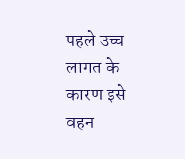पहले उच्च लागत के कारण इसे वहन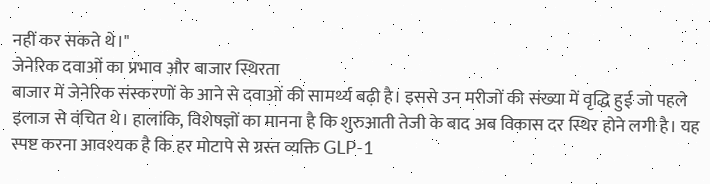नहीं कर सकते थे।"
जेनेरिक दवाओं का प्रभाव और बाजार स्थिरता
बाजार में जेनेरिक संस्करणों के आने से दवाओं की सामर्थ्य बढ़ी है। इससे उन मरीजों की संख्या में वृद्धि हुई जो पहले इलाज से वंचित थे। हालांकि, विशेषज्ञों का मानना है कि शुरुआती तेजी के बाद अब विकास दर स्थिर होने लगी है। यह स्पष्ट करना आवश्यक है कि हर मोटापे से ग्रस्त व्यक्ति GLP-1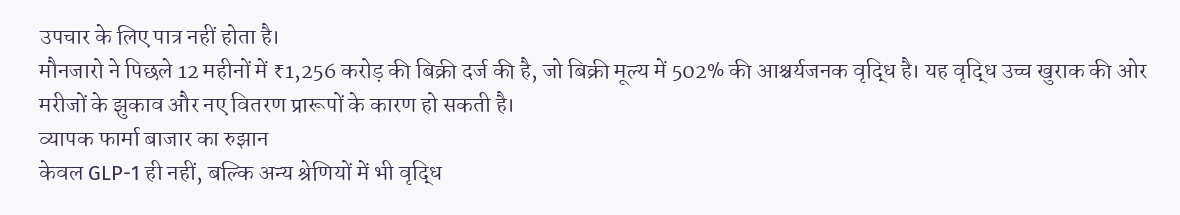उपचार के लिए पात्र नहीं होता है।
मौनजारो ने पिछले 12 महीनों में ₹1,256 करोड़ की बिक्री दर्ज की है, जो बिक्री मूल्य में 502% की आश्चर्यजनक वृद्धि है। यह वृद्धि उच्च खुराक की ओर मरीजों के झुकाव और नए वितरण प्रारूपों के कारण हो सकती है।
व्यापक फार्मा बाजार का रुझान
केवल GLP-1 ही नहीं, बल्कि अन्य श्रेणियों में भी वृद्धि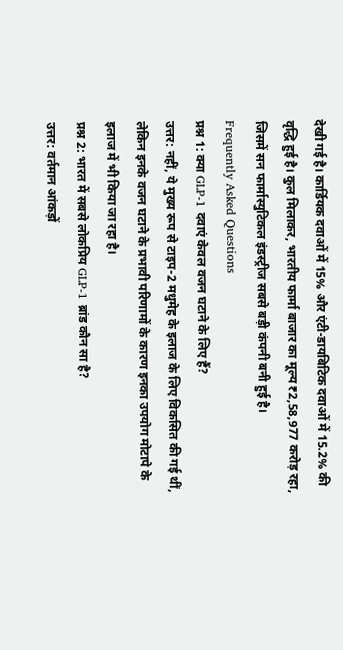देखी गई है। कार्डियक दवाओं में 15% और एंटी-डायबिटिक दवाओं में 15.2% की वृद्धि हुई है। कुल मिलाकर, भारतीय फार्मा बाजार का मूल्य ₹2,58,977 करोड़ रहा, जिसमें सन फार्मास्युटिकल इंडस्ट्रीज सबसे बड़ी कंपनी बनी हुई है।
Frequently Asked Questions
प्रश्न 1: क्या GLP-1 दवाएं केवल वजन घटाने के लिए हैं?
उत्तर: नहीं, ये मुख्य रूप से टाइप-2 मधुमेह के इलाज के लिए विकसित की गई थीं, लेकिन इनके वजन घटाने के प्रभावी परिणामों के कारण इनका उपयोग मोटापे के इलाज में भी किया जा रहा है।
प्रश्न 2: भारत में सबसे लोकप्रिय GLP-1 ब्रांड कौन सा है?
उत्तर: वर्तमान आंकड़ों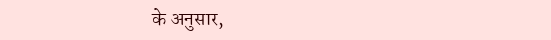के अनुसार,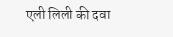एली लिली की दवा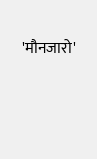'मौनजारो'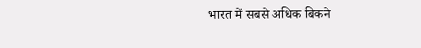भारत में सबसे अधिक बिकने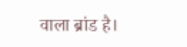वाला ब्रांड है।